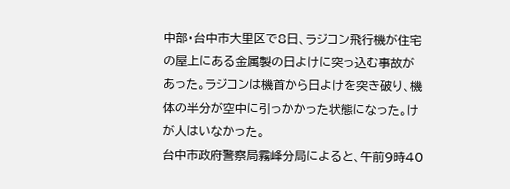中部・台中市大里区で8日、ラジコン飛行機が住宅の屋上にある金属製の日よけに突っ込む事故があった。ラジコンは機首から日よけを突き破り、機体の半分が空中に引っかかった状態になった。けが人はいなかった。
台中市政府警察局霧峰分局によると、午前9時40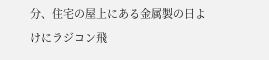分、住宅の屋上にある金属製の日よけにラジコン飛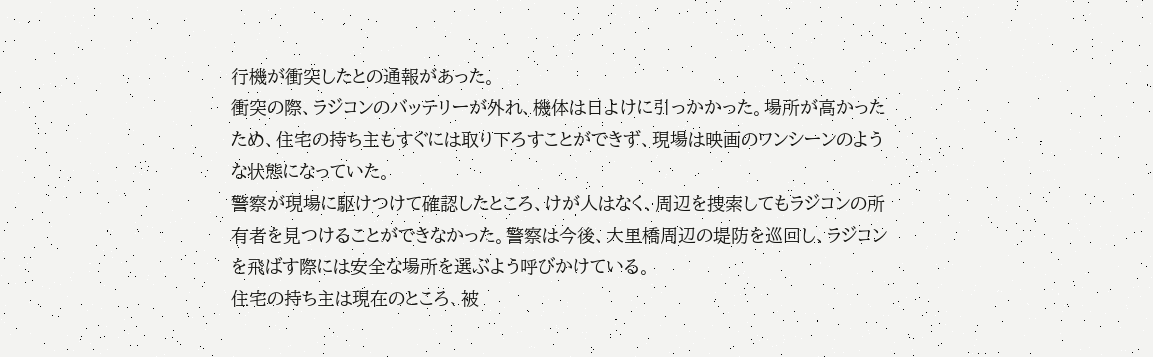行機が衝突したとの通報があった。
衝突の際、ラジコンのバッテリーが外れ、機体は日よけに引っかかった。場所が高かったため、住宅の持ち主もすぐには取り下ろすことができず、現場は映画のワンシーンのような状態になっていた。
警察が現場に駆けつけて確認したところ、けが人はなく、周辺を捜索してもラジコンの所有者を見つけることができなかった。警察は今後、大里橋周辺の堤防を巡回し、ラジコンを飛ばす際には安全な場所を選ぶよう呼びかけている。
住宅の持ち主は現在のところ、被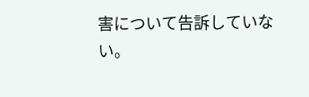害について告訴していない。